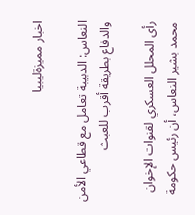اخبار مميزةليبيا

النعاس: الدبيبة تعامل مع قطاعي الأمن والدفاع بطريقة أقرب للعبث

رأى المحلل العسكري لقنوات الإخوان محمد بشير النعاس، أن رئيس حكومة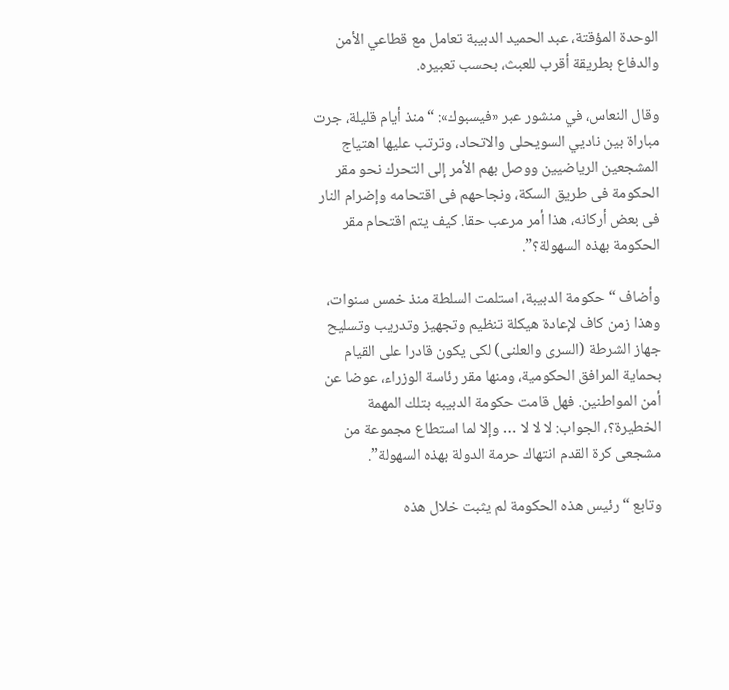الوحدة المؤقتة، عبد الحميد الدبيبة تعامل مع قطاعي الأمن والدفاع بطريقة أقرب للعبث، بحسب تعبيره.

وقال النعاس، في منشور عبر «فيسبوك»: “منذ أيام قليلة، جرت مباراة بين ناديي السويحلى والاتحاد، وترتب عليها اهتياج المشجعين الرياضيين ووصل بهم الأمر إلى التحرك نحو مقر الحكومة فى طريق السكة، ونجاحهم فى اقتحامه وإضرام النار فى بعض أركانه، هذا أمر مرعب حقا. كيف يتم اقتحام مقر الحكومة بهذه السهولة؟”.

وأضاف “حكومة الدبيبة، استلمت السلطة منذ خمس سنوات، وهذا زمن كاف لإعادة هيكلة تنظيم وتجهيز وتدريب وتسليح جهاز الشرطة (السرى والعلنى) لكى يكون قادرا على القيام بحماية المرافق الحكومية، ومنها مقر رئاسة الوزراء، عوضا عن أمن المواطنين. فهل قامت حكومة الدبيبه بتلك المهمة الخطيرة؟، الجواب: لا لا لا … وإلا لما استطاع مجموعة من مشجعى كرة القدم انتهاك حرمة الدولة بهذه السهولة”.

وتابع “رئيس هذه الحكومة لم يثبت خلال هذه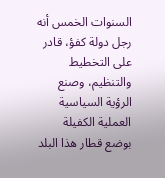السنوات الخمس أنه رجل دولة كفؤ، قادر على التخطيط والتنظيم، وصنع الرؤية السياسية العملية الكفيلة بوضع قطار هذا البلد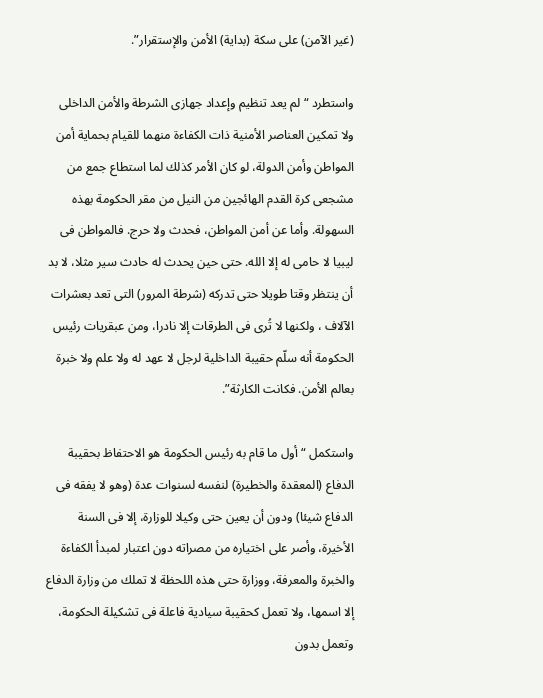(غير الآمن) على سكة (بداية) الأمن والإستقرار”.

واستطرد “لم يعد تنظيم وإعداد جهازى الشرطة والأمن الداخلى ولا تمكين العناصر الأمنية ذات الكفاءة منهما للقيام بحماية أمن المواطن وأمن الدولة، لو كان الأمر كذلك لما استطاع جمع من مشجعى كرة القدم الهائجين من النيل من مقر الحكومة بهذه السهولة. وأما عن أمن المواطن، فحدث ولا حرج. فالمواطن فى ليبيا لا حامى له إلا الله. حتى حين يحدث له حادث سير مثلا، لا بد أن ينتظر وقتا طويلا حتى تدركه (شرطة المرور) التى تعد بعشرات الآلاف ، ولكنها لا تُرى فى الطرقات إلا نادرا، ومن عبقريات رئيس الحكومة أنه سلّم حقيبة الداخلية لرجل لا عهد له ولا علم ولا خبرة بعالم الأمن. فكانت الكارثة”.

واستكمل “أول ما قام به رئيس الحكومة هو الاحتفاظ بحقيبة الدفاع (المعقدة والخطيرة) لنفسه لسنوات عدة (وهو لا يفقه فى الدفاع شيئا) ودون أن يعين حتى وكيلا للوزارة، إلا فى السنة الأخيرة، وأصر على اختياره من مصراته دون اعتبار لمبدأ الكفاءة والخبرة والمعرفة، ووزارة حتى هذه اللحظة لا تملك من وزارة الدفاع إلا اسمها، ولا تعمل كحقيبة سيادية فاعلة فى تشكيلة الحكومة، وتعمل بدون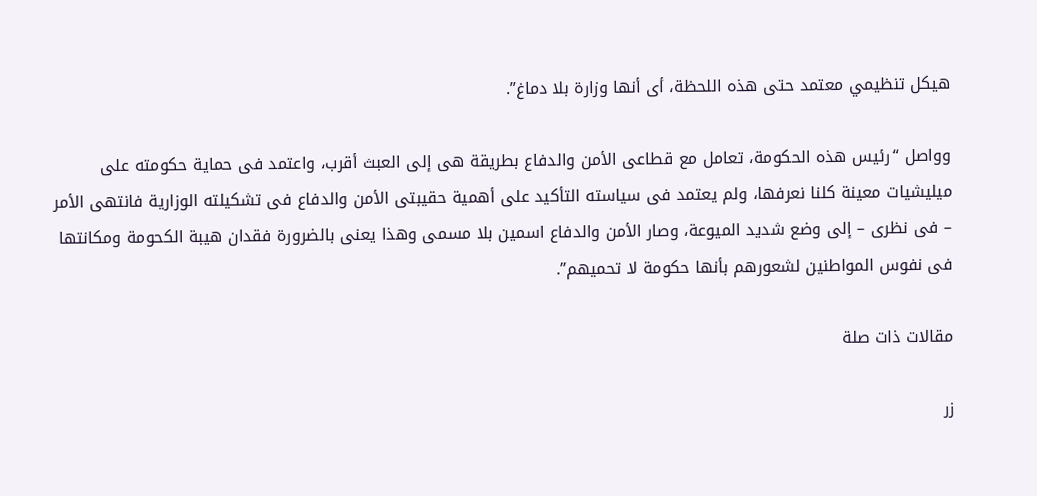هيكل تنظيمي معتمد حتى هذه اللحظة، أى أنها وزارة بلا دماغ”.

وواصل “رئيس هذه الحكومة، تعامل مع قطاعى الأمن والدفاع بطريقة هى إلى العبث أقرب، واعتمد فى حماية حكومته على ميليشيات معينة كلنا نعرفها، ولم يعتمد فى سياسته التأكيد على أهمية حقيبتى الأمن والدفاع فى تشكيلته الوزارية فانتهى الأمر – فى نظرى – إلى وضع شديد الميوعة، وصار الأمن والدفاع اسمين بلا مسمى وهذا يعنى بالضرورة فقدان هيبة الكحومة ومكانتها فى نفوس المواطنين لشعورهم بأنها حكومة لا تحميهم”.

مقالات ذات صلة

زر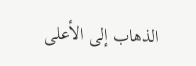الذهاب إلى الأعلى